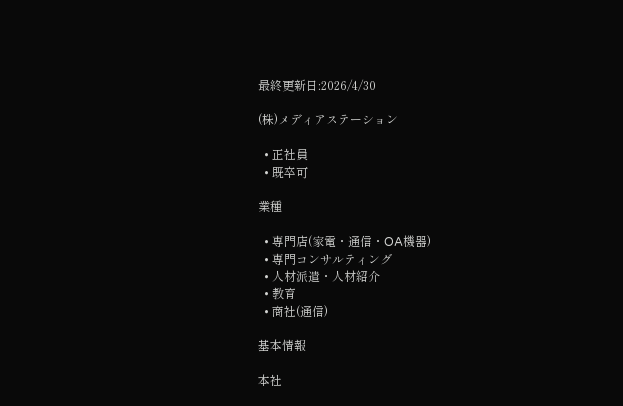最終更新日:2026/4/30

(株)メディアステーション

  • 正社員
  • 既卒可

業種

  • 専門店(家電・通信・OA機器)
  • 専門コンサルティング
  • 人材派遣・人材紹介
  • 教育
  • 商社(通信)

基本情報

本社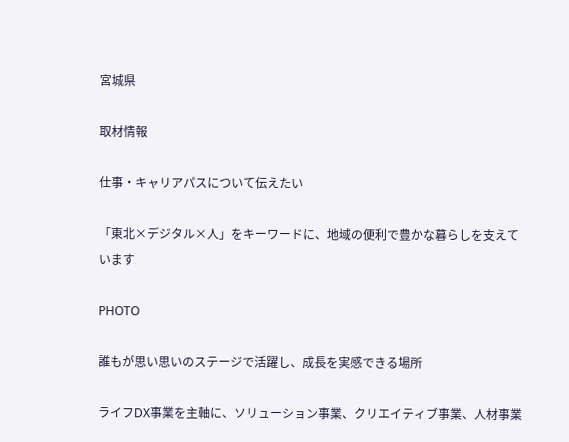宮城県

取材情報

仕事・キャリアパスについて伝えたい

「東北×デジタル×人」をキーワードに、地域の便利で豊かな暮らしを支えています

PHOTO

誰もが思い思いのステージで活躍し、成長を実感できる場所

ライフDX事業を主軸に、ソリューション事業、クリエイティブ事業、人材事業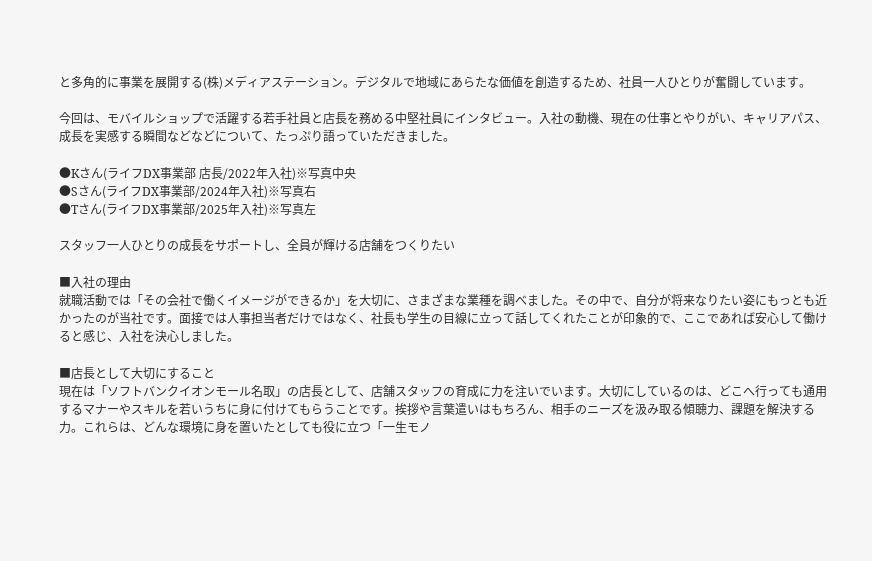と多角的に事業を展開する(株)メディアステーション。デジタルで地域にあらたな価値を創造するため、社員一人ひとりが奮闘しています。

今回は、モバイルショップで活躍する若手社員と店長を務める中堅社員にインタビュー。入社の動機、現在の仕事とやりがい、キャリアパス、成長を実感する瞬間などなどについて、たっぷり語っていただきました。

●Kさん(ライフDX事業部 店長/2022年入社)※写真中央
●Sさん(ライフDX事業部/2024年入社)※写真右
●Tさん(ライフDX事業部/2025年入社)※写真左

スタッフ一人ひとりの成長をサポートし、全員が輝ける店舗をつくりたい

■入社の理由
就職活動では「その会社で働くイメージができるか」を大切に、さまざまな業種を調べました。その中で、自分が将来なりたい姿にもっとも近かったのが当社です。面接では人事担当者だけではなく、社長も学生の目線に立って話してくれたことが印象的で、ここであれば安心して働けると感じ、入社を決心しました。

■店長として大切にすること
現在は「ソフトバンクイオンモール名取」の店長として、店舗スタッフの育成に力を注いでいます。大切にしているのは、どこへ行っても通用するマナーやスキルを若いうちに身に付けてもらうことです。挨拶や言葉遣いはもちろん、相手のニーズを汲み取る傾聴力、課題を解決する力。これらは、どんな環境に身を置いたとしても役に立つ「一生モノ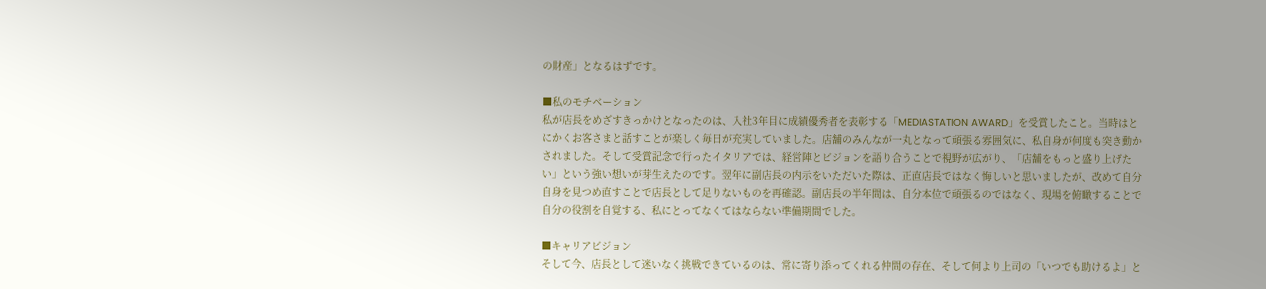の財産」となるはずです。

■私のモチベーション
私が店長をめざすきっかけとなったのは、入社3年目に成績優秀者を表彰する「MEDIASTATION AWARD」を受賞したこと。当時はとにかくお客さまと話すことが楽しく毎日が充実していました。店舗のみんなが一丸となって頑張る雰囲気に、私自身が何度も突き動かされました。そして受賞記念で行ったイタリアでは、経営陣とビジョンを語り合うことで視野が広がり、「店舗をもっと盛り上げたい」という強い想いが芽生えたのです。翌年に副店長の内示をいただいた際は、正直店長ではなく悔しいと思いましたが、改めて自分自身を見つめ直すことで店長として足りないものを再確認。副店長の半年間は、自分本位で頑張るのではなく、現場を俯瞰することで自分の役割を自覚する、私にとってなくてはならない準備期間でした。

■キャリアビジョン
そして今、店長として迷いなく挑戦できているのは、常に寄り添ってくれる仲間の存在、そして何より上司の「いつでも助けるよ」と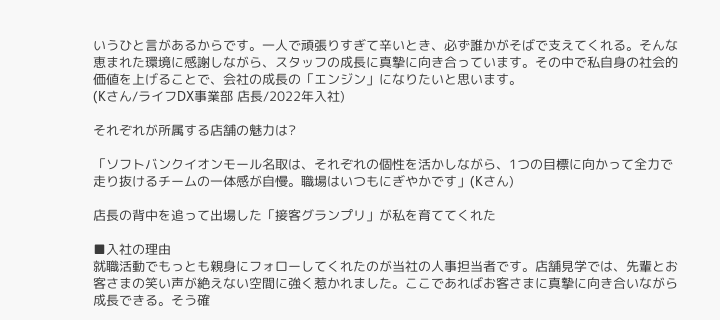いうひと言があるからです。一人で頑張りすぎて辛いとき、必ず誰かがそばで支えてくれる。そんな恵まれた環境に感謝しながら、スタッフの成長に真摯に向き合っています。その中で私自身の社会的価値を上げることで、会社の成長の「エンジン」になりたいと思います。
(Kさん/ライフDX事業部 店長/2022年入社)

それぞれが所属する店舗の魅力は?

「ソフトバンクイオンモール名取は、それぞれの個性を活かしながら、1つの目標に向かって全力で走り抜けるチームの一体感が自慢。職場はいつもにぎやかです」(Kさん)

店長の背中を追って出場した「接客グランプリ」が私を育ててくれた

■入社の理由
就職活動でもっとも親身にフォローしてくれたのが当社の人事担当者です。店舗見学では、先輩とお客さまの笑い声が絶えない空間に強く惹かれました。ここであればお客さまに真摯に向き合いながら成長できる。そう確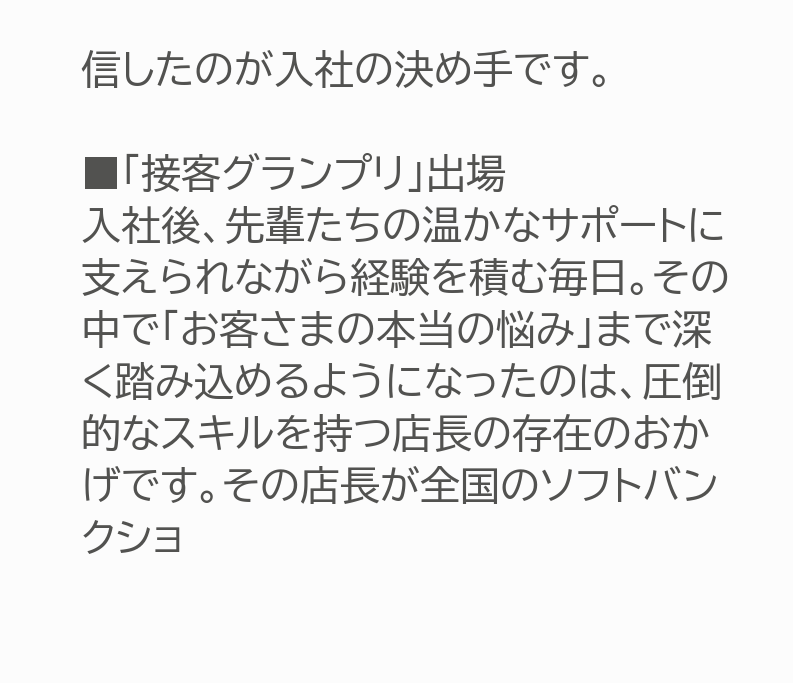信したのが入社の決め手です。

■「接客グランプリ」出場
入社後、先輩たちの温かなサポートに支えられながら経験を積む毎日。その中で「お客さまの本当の悩み」まで深く踏み込めるようになったのは、圧倒的なスキルを持つ店長の存在のおかげです。その店長が全国のソフトバンクショ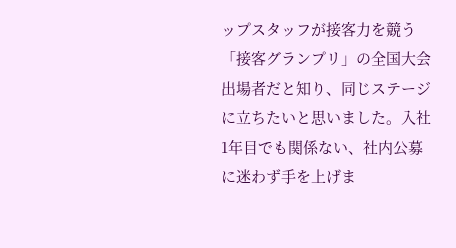ップスタッフが接客力を競う「接客グランプリ」の全国大会出場者だと知り、同じステージに立ちたいと思いました。入社1年目でも関係ない、社内公募に迷わず手を上げま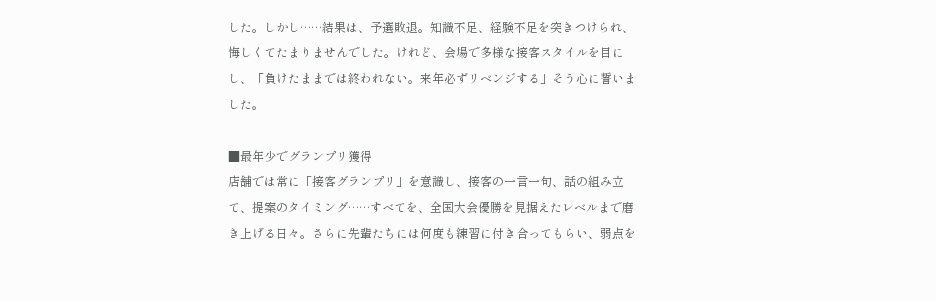した。しかし……結果は、予選敗退。知識不足、経験不足を突きつけられ、悔しくてたまりませんでした。けれど、会場で多様な接客スタイルを目にし、「負けたままでは終われない。来年必ずリベンジする」そう心に誓いました。

■最年少でグランプリ獲得
店舗では常に「接客グランプリ」を意識し、接客の一言一句、話の組み立て、提案のタイミング……すべてを、全国大会優勝を見据えたレベルまで磨き上げる日々。さらに先輩たちには何度も練習に付き合ってもらい、弱点を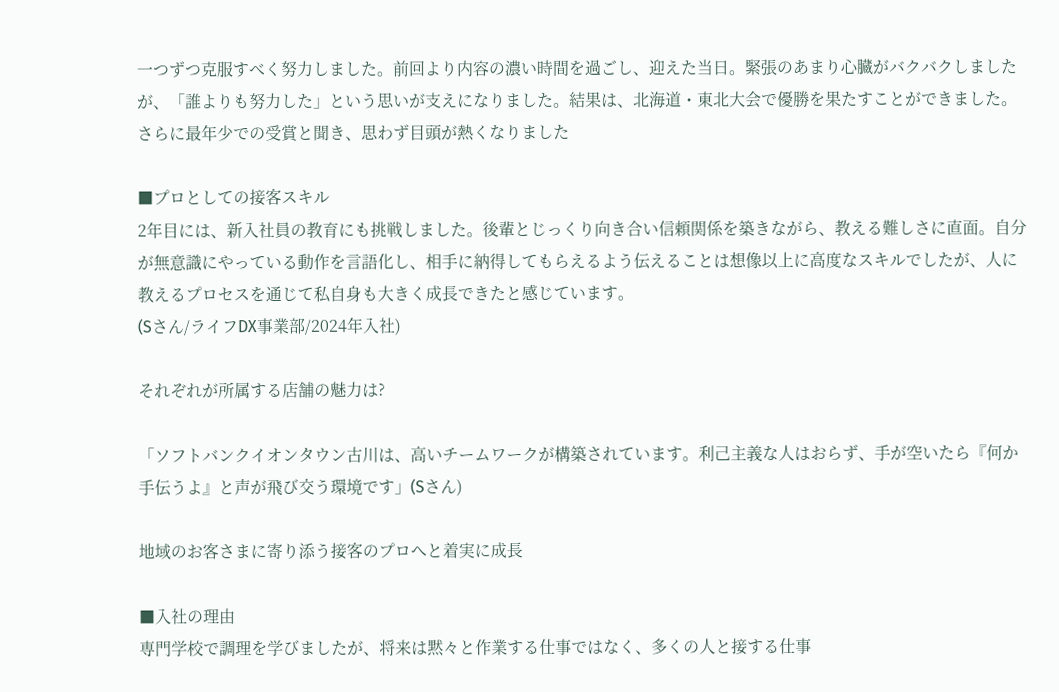一つずつ克服すべく努力しました。前回より内容の濃い時間を過ごし、迎えた当日。緊張のあまり心臓がバクバクしましたが、「誰よりも努力した」という思いが支えになりました。結果は、北海道・東北大会で優勝を果たすことができました。さらに最年少での受賞と聞き、思わず目頭が熱くなりました

■プロとしての接客スキル
2年目には、新入社員の教育にも挑戦しました。後輩とじっくり向き合い信頼関係を築きながら、教える難しさに直面。自分が無意識にやっている動作を言語化し、相手に納得してもらえるよう伝えることは想像以上に高度なスキルでしたが、人に教えるプロセスを通じて私自身も大きく成長できたと感じています。
(Sさん/ライフDX事業部/2024年入社)

それぞれが所属する店舗の魅力は?

「ソフトバンクイオンタウン古川は、高いチームワークが構築されています。利己主義な人はおらず、手が空いたら『何か手伝うよ』と声が飛び交う環境です」(Sさん)

地域のお客さまに寄り添う接客のプロへと着実に成長

■入社の理由
専門学校で調理を学びましたが、将来は黙々と作業する仕事ではなく、多くの人と接する仕事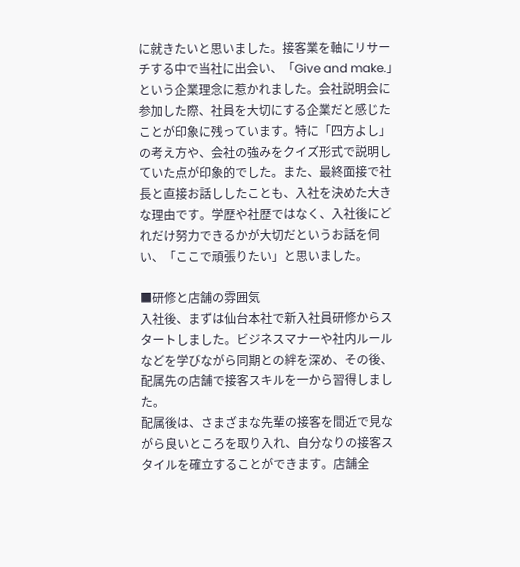に就きたいと思いました。接客業を軸にリサーチする中で当社に出会い、「Give and make.」という企業理念に惹かれました。会社説明会に参加した際、社員を大切にする企業だと感じたことが印象に残っています。特に「四方よし」の考え方や、会社の強みをクイズ形式で説明していた点が印象的でした。また、最終面接で社長と直接お話ししたことも、入社を決めた大きな理由です。学歴や社歴ではなく、入社後にどれだけ努力できるかが大切だというお話を伺い、「ここで頑張りたい」と思いました。

■研修と店舗の雰囲気
入社後、まずは仙台本社で新入社員研修からスタートしました。ビジネスマナーや社内ルールなどを学びながら同期との絆を深め、その後、配属先の店舗で接客スキルを一から習得しました。
配属後は、さまざまな先輩の接客を間近で見ながら良いところを取り入れ、自分なりの接客スタイルを確立することができます。店舗全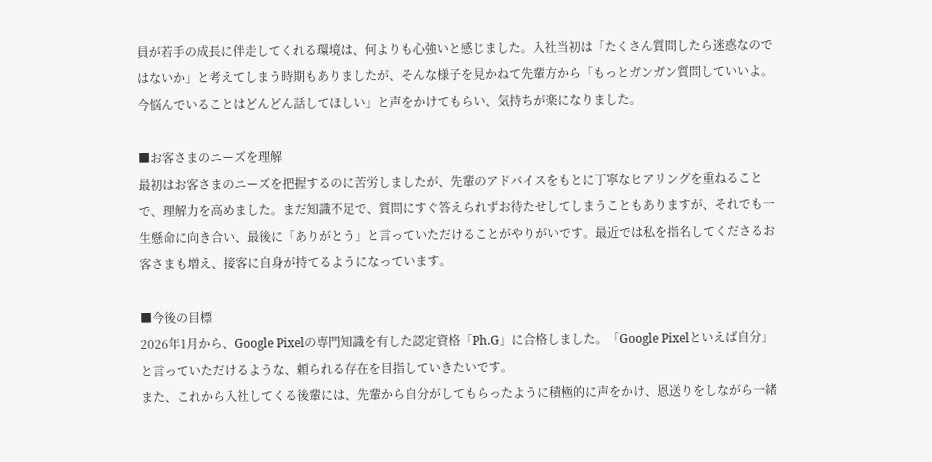員が若手の成長に伴走してくれる環境は、何よりも心強いと感じました。入社当初は「たくさん質問したら迷惑なのではないか」と考えてしまう時期もありましたが、そんな様子を見かねて先輩方から「もっとガンガン質問していいよ。今悩んでいることはどんどん話してほしい」と声をかけてもらい、気持ちが楽になりました。

■お客さまのニーズを理解
最初はお客さまのニーズを把握するのに苦労しましたが、先輩のアドバイスをもとに丁寧なヒアリングを重ねることで、理解力を高めました。まだ知識不足で、質問にすぐ答えられずお待たせしてしまうこともありますが、それでも一生懸命に向き合い、最後に「ありがとう」と言っていただけることがやりがいです。最近では私を指名してくださるお客さまも増え、接客に自身が持てるようになっています。

■今後の目標
2026年1月から、Google Pixelの専門知識を有した認定資格「Ph.G」に合格しました。「Google Pixelといえば自分」と言っていただけるような、頼られる存在を目指していきたいです。
また、これから入社してくる後輩には、先輩から自分がしてもらったように積極的に声をかけ、恩送りをしながら一緒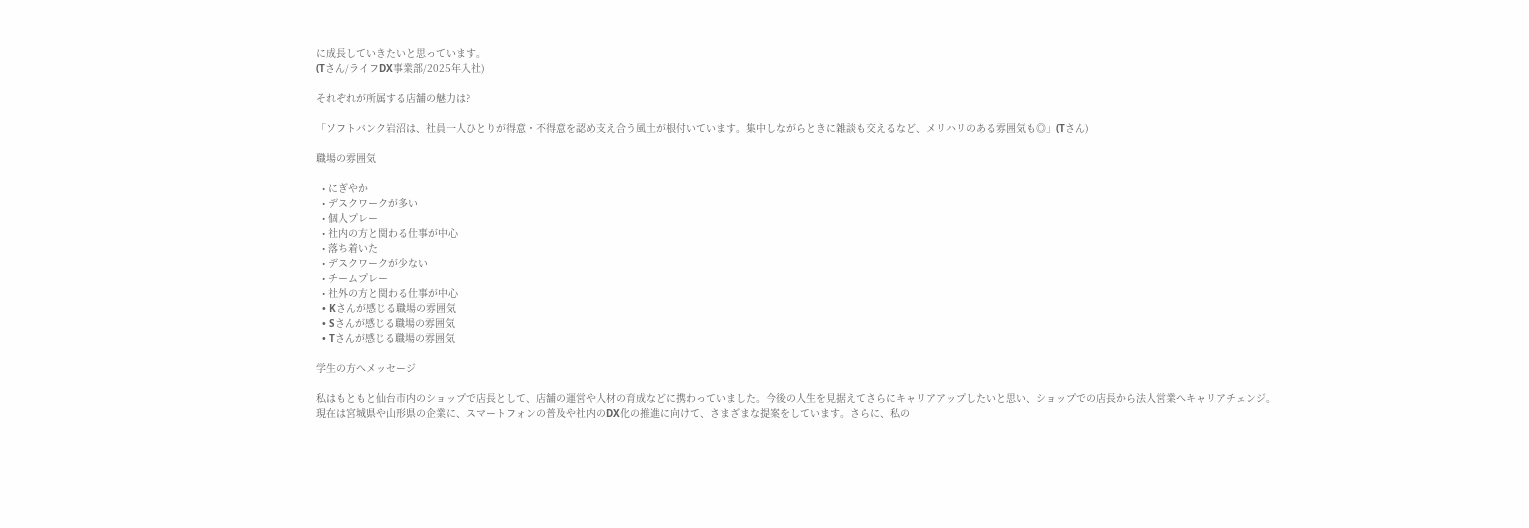に成長していきたいと思っています。
(Tさん/ライフDX事業部/2025年入社)

それぞれが所属する店舗の魅力は?

「ソフトバンク岩沼は、社員一人ひとりが得意・不得意を認め支え合う風土が根付いています。集中しながらときに雑談も交えるなど、メリハリのある雰囲気も◎」(Tさん)

職場の雰囲気

  • にぎやか
  • デスクワークが多い
  • 個人プレー
  • 社内の方と関わる仕事が中心
  • 落ち着いた
  • デスクワークが少ない
  • チームプレー
  • 社外の方と関わる仕事が中心
  • Kさんが感じる職場の雰囲気
  • Sさんが感じる職場の雰囲気
  • Tさんが感じる職場の雰囲気

学生の方へメッセージ

私はもともと仙台市内のショップで店長として、店舗の運営や人材の育成などに携わっていました。今後の人生を見据えてさらにキャリアアップしたいと思い、ショップでの店長から法人営業へキャリアチェンジ。現在は宮城県や山形県の企業に、スマートフォンの普及や社内のDX化の推進に向けて、さまざまな提案をしています。さらに、私の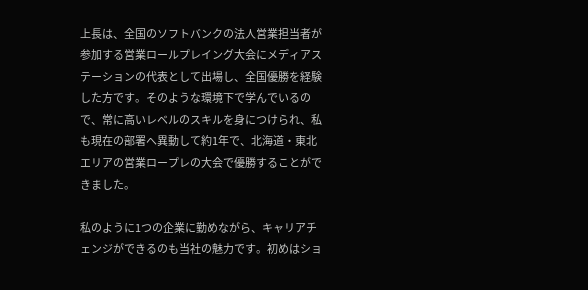上長は、全国のソフトバンクの法人営業担当者が参加する営業ロールプレイング大会にメディアステーションの代表として出場し、全国優勝を経験した方です。そのような環境下で学んでいるので、常に高いレベルのスキルを身につけられ、私も現在の部署へ異動して約1年で、北海道・東北エリアの営業ロープレの大会で優勝することができました。

私のように1つの企業に勤めながら、キャリアチェンジができるのも当社の魅力です。初めはショ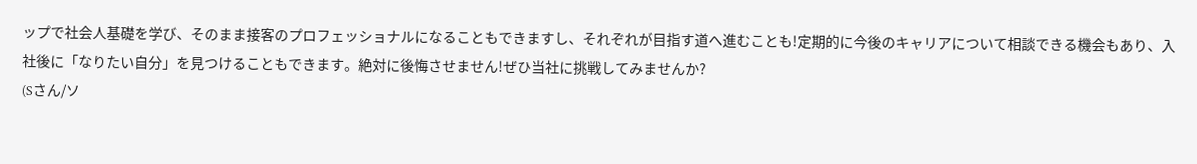ップで社会人基礎を学び、そのまま接客のプロフェッショナルになることもできますし、それぞれが目指す道へ進むことも!定期的に今後のキャリアについて相談できる機会もあり、入社後に「なりたい自分」を見つけることもできます。絶対に後悔させません!ぜひ当社に挑戦してみませんか?
(Sさん/ソ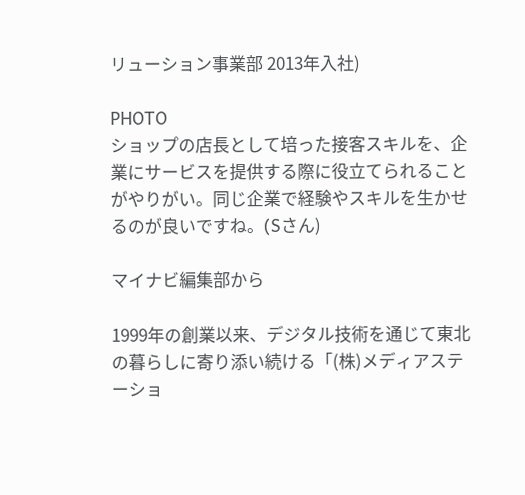リューション事業部 2013年入社)

PHOTO
ショップの店長として培った接客スキルを、企業にサービスを提供する際に役立てられることがやりがい。同じ企業で経験やスキルを生かせるのが良いですね。(Sさん)

マイナビ編集部から

1999年の創業以来、デジタル技術を通じて東北の暮らしに寄り添い続ける「(株)メディアステーショ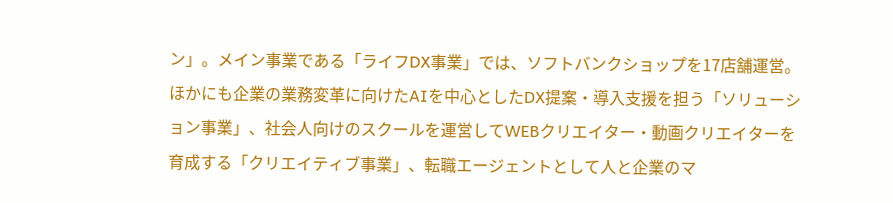ン」。メイン事業である「ライフDX事業」では、ソフトバンクショップを17店舗運営。ほかにも企業の業務変革に向けたAIを中心としたDX提案・導入支援を担う「ソリューション事業」、社会人向けのスクールを運営してWEBクリエイター・動画クリエイターを育成する「クリエイティブ事業」、転職エージェントとして人と企業のマ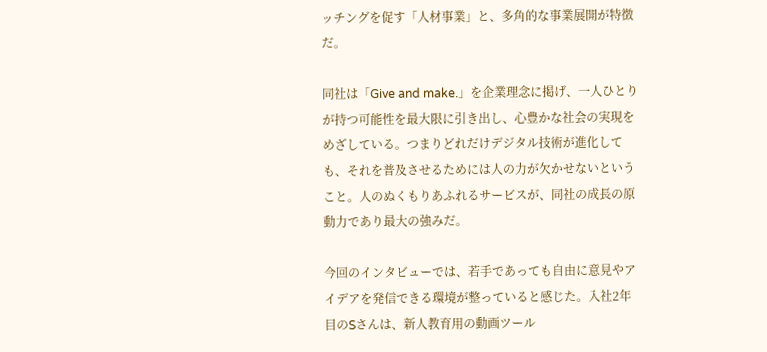ッチングを促す「人材事業」と、多角的な事業展開が特徴だ。

同社は「Give and make.」を企業理念に掲げ、一人ひとりが持つ可能性を最大限に引き出し、心豊かな社会の実現をめざしている。つまりどれだけデジタル技術が進化しても、それを普及させるためには人の力が欠かせないということ。人のぬくもりあふれるサービスが、同社の成長の原動力であり最大の強みだ。

今回のインタビューでは、若手であっても自由に意見やアイデアを発信できる環境が整っていると感じた。入社2年目のSさんは、新人教育用の動画ツール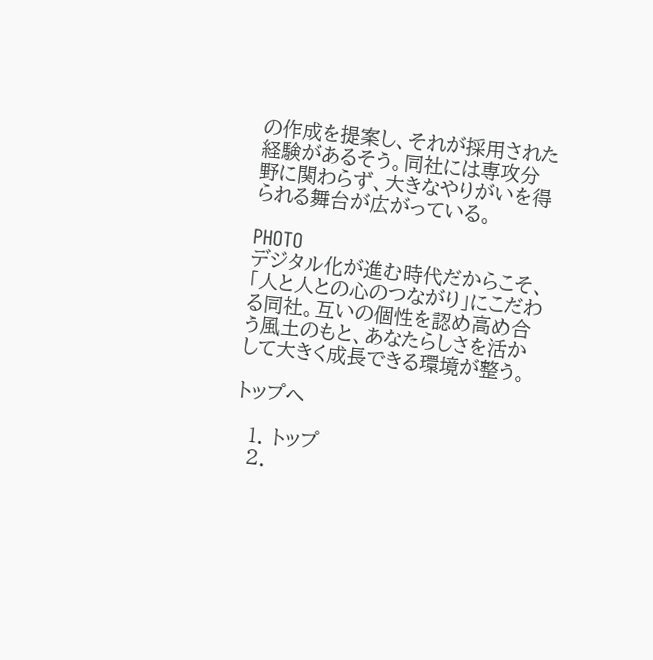の作成を提案し、それが採用された経験があるそう。同社には専攻分野に関わらず、大きなやりがいを得られる舞台が広がっている。

PHOTO
デジタル化が進む時代だからこそ、「人と人との心のつながり」にこだわる同社。互いの個性を認め高め合う風土のもと、あなたらしさを活かして大きく成長できる環境が整う。

トップへ

  1. トップ
  2.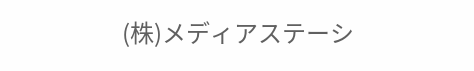(株)メディアステーシ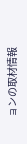ョンの取材情報